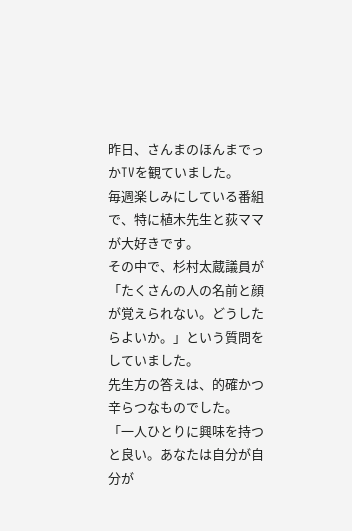昨日、さんまのほんまでっかTVを観ていました。
毎週楽しみにしている番組で、特に植木先生と荻ママが大好きです。
その中で、杉村太蔵議員が「たくさんの人の名前と顔が覚えられない。どうしたらよいか。」という質問をしていました。
先生方の答えは、的確かつ辛らつなものでした。
「一人ひとりに興味を持つと良い。あなたは自分が自分が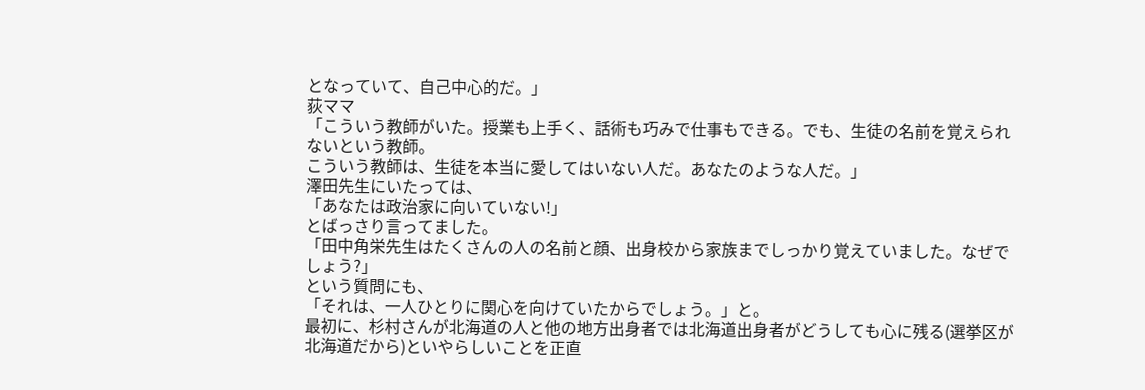となっていて、自己中心的だ。」
荻ママ
「こういう教師がいた。授業も上手く、話術も巧みで仕事もできる。でも、生徒の名前を覚えられないという教師。
こういう教師は、生徒を本当に愛してはいない人だ。あなたのような人だ。」
澤田先生にいたっては、
「あなたは政治家に向いていない!」
とばっさり言ってました。
「田中角栄先生はたくさんの人の名前と顔、出身校から家族までしっかり覚えていました。なぜでしょう?」
という質問にも、
「それは、一人ひとりに関心を向けていたからでしょう。」と。
最初に、杉村さんが北海道の人と他の地方出身者では北海道出身者がどうしても心に残る(選挙区が北海道だから)といやらしいことを正直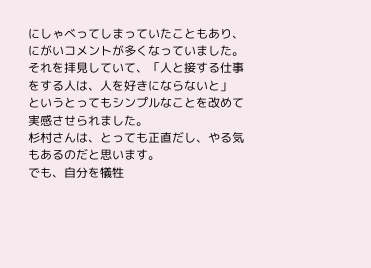にしゃべってしまっていたこともあり、にがいコメントが多くなっていました。
それを拝見していて、「人と接する仕事をする人は、人を好きにならないと」
というとってもシンプルなことを改めて実感させられました。
杉村さんは、とっても正直だし、やる気もあるのだと思います。
でも、自分を犠牲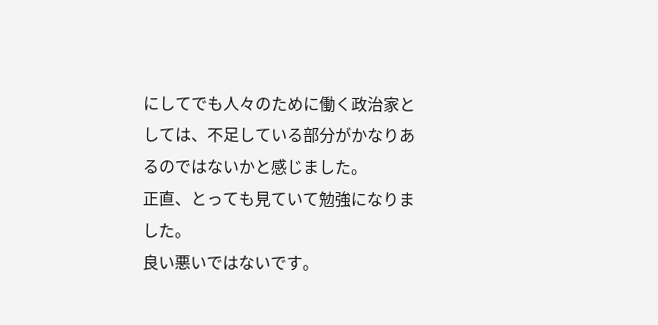にしてでも人々のために働く政治家としては、不足している部分がかなりあるのではないかと感じました。
正直、とっても見ていて勉強になりました。
良い悪いではないです。